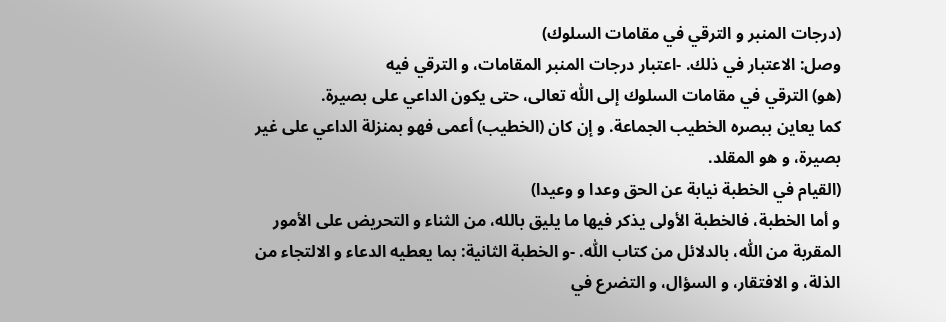(درجات المنبر و الترقي في مقامات السلوك)
وصل: الاعتبار في ذلك. -اعتبار درجات المنبر المقامات، و الترقي فيه
(هو) الترقي في مقامات السلوك إلى اللّٰه تعالى، حتى يكون الداعي على بصيرة.
كما يعاين ببصره الخطيب الجماعة. و إن كان (الخطيب) أعمى فهو بمنزلة الداعي على غير بصيرة، و هو المقلد.
(القيام في الخطبة نيابة عن الحق وعدا و وعيدا)
و أما الخطبة، فالخطبة الأولى يذكر فيها ما يليق بالله، من الثناء و التحريض على الأمور المقربة من اللّٰه، بالدلائل من كتاب اللّٰه. -و الخطبة الثانية: بما يعطيه الدعاء و الالتجاء من الذلة، و الافتقار، و السؤال، و التضرع في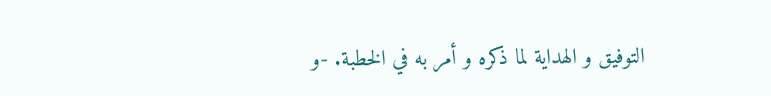التوفيق و الهداية لما ذكره و أمر به في الخطبة. -و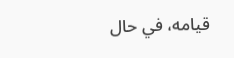قيامه، في حال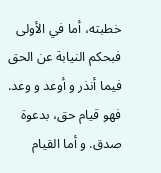خطبته، أما في الأولى فبحكم النيابة عن الحق فيما أنذر و أوعد و وعد. فهو قيام حق، بدعوة صدق. و أما القيام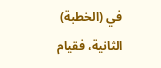في (الخطبة) الثانية، فقيام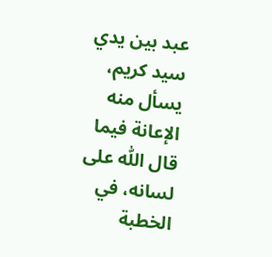عبد بين يدي سيد كريم، يسأل منه الإعانة فيما قال اللّٰه على لسانه، في الخطبة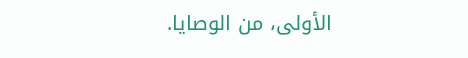الأولى، من الوصايا.